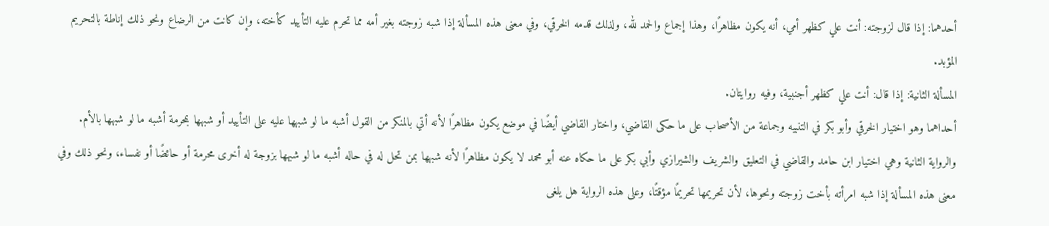أحدهما: إذا قال لزوجته: أنت علي كظهر أمي، أنه يكون مظاهرًا، وهذا إجماع والحمد لله، ولذلك قدمه الخرقي، وفي معنى هذه المسألة إذا شبه زوجته بغير أمه مما تحرم عليه التأييد كأخته، وإن كانت من الرضاع ونحو ذلك إناطة بالتحريم المؤبد.
المسألة الثانية: إذا قال: أنت علي كظهر أجنبية، وفيه روايتان.
أحداهما وهو اختيار الخرقي وأبو بكر في التنبيه وجماعة من الأصحاب على ما حكى القاضي، واختار القاضي أيضًا في موضع يكون مظاهرًا لأنه أتي بالمنكر من القول أشبه ما لو شبهها عليه على التأييد أو شبهها بمحرمة أشبه ما لو شبهها بالأم.
والرواية الثانية وهي اختيار ابن حامد والقاضي في التعليق والشريف والشيرازي وأبي بكر على ما حكاه عنه أبو محمد لا يكون مظاهرًا لأنه شبهها بمن تحل له في حاله أشبه ما لو شبهها بزوجة له أخرى محرمة أو حائضًا أو نفساء، ونحو ذلك وفي معنى هذه المسألة إذا شبه امرأته بأخت زوجته ونحوها، لأن تحريمها تحريمًا مؤقتًا، وعلى هذه الرواية هل يلغى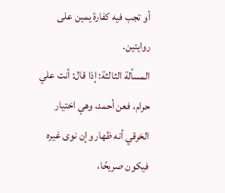أو تجب فيه كفارة يمين على روايتين.
المسألة الثالثة: إذا قال: أنت علي حرام، فعن أحمد، وهي اختيار الخرقي أنه ظهار وإن نوى غيره فيكون صريحًا،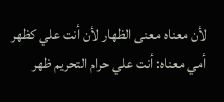لأن معناه معنى الظهار لأن أنت علي كظهر أمي معناه: أنت علي حرام التحريم ظهر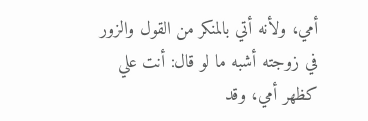أمي، ولأنه أتي بالمنكر من القول والزور في زوجته أشبه ما لو قال: أنت علي كظهر أمي، وقد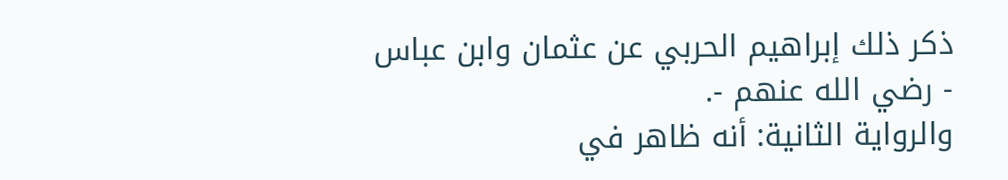ذكر ذلك إبراهيم الحربي عن عثمان وابن عباس - رضي الله عنهم -.
والرواية الثانية: أنه ظاهر في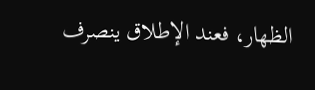الظهار، فعند الإطلاق ينصرف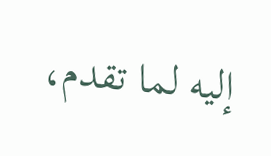إليه لما تقدم،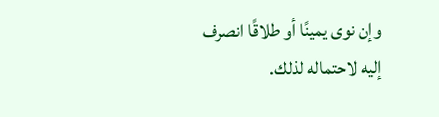وإن نوى يمينًا أو طلاقًا انصرف إليه لاحتماله لذلك.